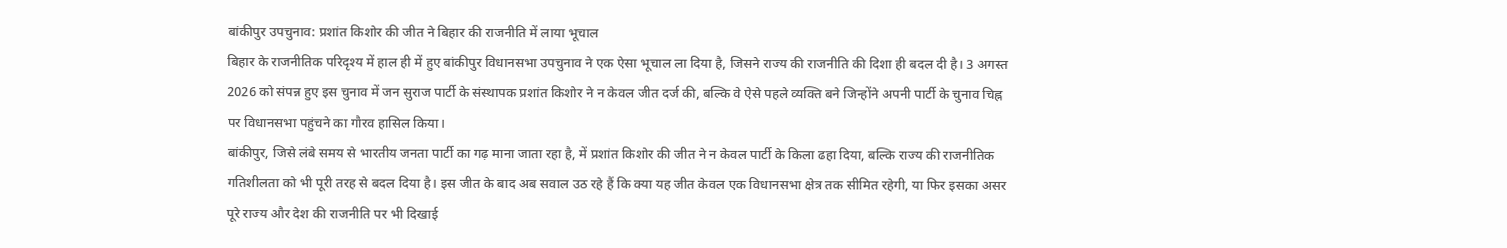बांकीपुर उपचुनाव: प्रशांत किशोर की जीत ने बिहार की राजनीति में लाया भूचाल
बिहार के राजनीतिक परिदृश्य में हाल ही में हुए बांकीपुर विधानसभा उपचुनाव ने एक ऐसा भूचाल ला दिया है, जिसने राज्य की राजनीति की दिशा ही बदल दी है। 3 अगस्त 2026 को संपन्न हुए इस चुनाव में जन सुराज पार्टी के संस्थापक प्रशांत किशोर ने न केवल जीत दर्ज की, बल्कि वे ऐसे पहले व्यक्ति बने जिन्होंने अपनी पार्टी के चुनाव चिह्न पर विधानसभा पहुंचने का गौरव हासिल किया।
बांकीपुर, जिसे लंबे समय से भारतीय जनता पार्टी का गढ़ माना जाता रहा है, में प्रशांत किशोर की जीत ने न केवल पार्टी के किला ढहा दिया, बल्कि राज्य की राजनीतिक गतिशीलता को भी पूरी तरह से बदल दिया है। इस जीत के बाद अब सवाल उठ रहे हैं कि क्या यह जीत केवल एक विधानसभा क्षेत्र तक सीमित रहेगी, या फिर इसका असर पूरे राज्य और देश की राजनीति पर भी दिखाई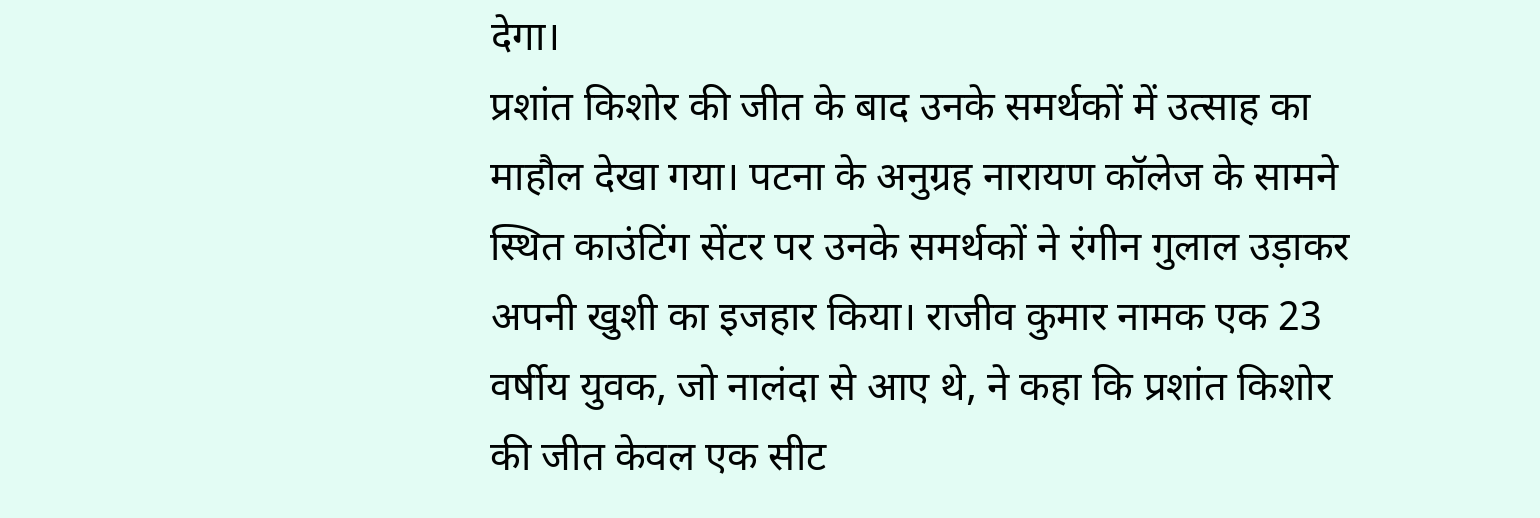देगा।
प्रशांत किशोर की जीत के बाद उनके समर्थकों में उत्साह का माहौल देखा गया। पटना के अनुग्रह नारायण कॉलेज के सामने स्थित काउंटिंग सेंटर पर उनके समर्थकों ने रंगीन गुलाल उड़ाकर अपनी खुशी का इजहार किया। राजीव कुमार नामक एक 23 वर्षीय युवक, जो नालंदा से आए थे, ने कहा कि प्रशांत किशोर की जीत केवल एक सीट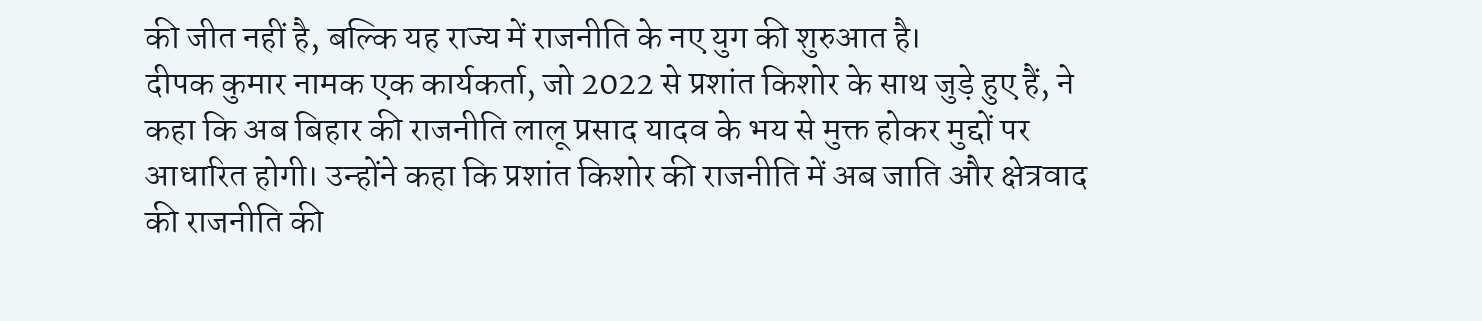की जीत नहीं है, बल्कि यह राज्य में राजनीति के नए युग की शुरुआत है।
दीपक कुमार नामक एक कार्यकर्ता, जो 2022 से प्रशांत किशोर के साथ जुड़े हुए हैं, ने कहा कि अब बिहार की राजनीति लालू प्रसाद यादव के भय से मुक्त होकर मुद्दों पर आधारित होगी। उन्होंने कहा कि प्रशांत किशोर की राजनीति में अब जाति और क्षेत्रवाद की राजनीति की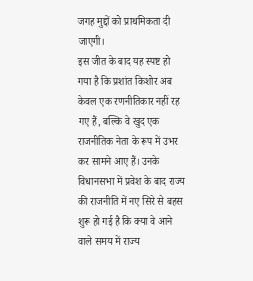जगह मुद्दों को प्राथमिकता दी जाएगी।
इस जीत के बाद यह स्पष्ट हो गया है कि प्रशांत किशोर अब केवल एक रणनीतिकार नहीं रह गए हैं, बल्कि वे खुद एक राजनीतिक नेता के रूप में उभर कर सामने आए हैं। उनके विधानसभा में प्रवेश के बाद राज्य की राजनीति में नए सिरे से बहस शुरू हो गई है कि क्या वे आने वाले समय में राज्य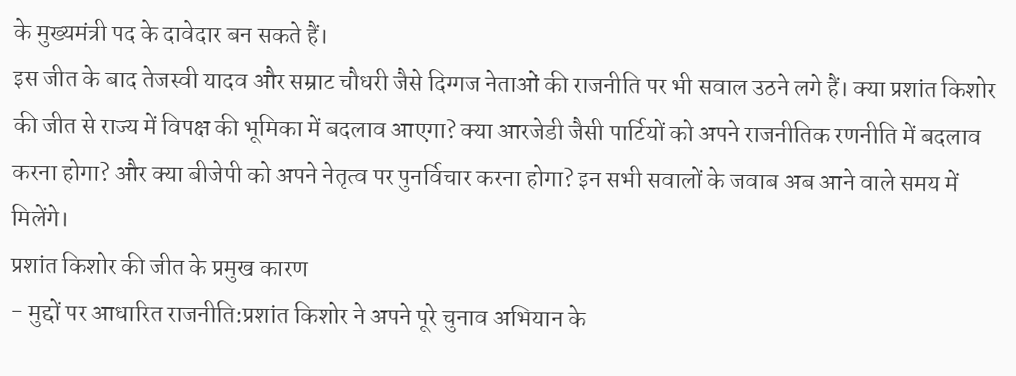के मुख्यमंत्री पद के दावेदार बन सकते हैं।
इस जीत के बाद तेजस्वी यादव और सम्राट चौधरी जैसे दिग्गज नेताओं की राजनीति पर भी सवाल उठने लगे हैं। क्या प्रशांत किशोर की जीत से राज्य में विपक्ष की भूमिका में बदलाव आएगा? क्या आरजेडी जैसी पार्टियों को अपने राजनीतिक रणनीति में बदलाव करना होगा? और क्या बीजेपी को अपने नेतृत्व पर पुनर्विचार करना होगा? इन सभी सवालों के जवाब अब आने वाले समय में मिलेंगे।
प्रशांत किशोर की जीत के प्रमुख कारण
- मुद्दों पर आधारित राजनीति:प्रशांत किशोर ने अपने पूरे चुनाव अभियान के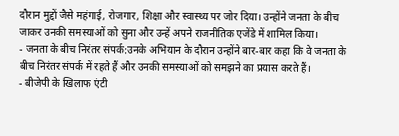दौरान मुद्दों जैसे महंगाई, रोजगार, शिक्षा और स्वास्थ्य पर जोर दिया। उन्होंने जनता के बीच जाकर उनकी समस्याओं को सुना और उन्हें अपने राजनीतिक एजेंडे में शामिल किया।
- जनता के बीच निरंतर संपर्क:उनके अभियान के दौरान उन्होंने बार-बार कहा कि वे जनता के बीच निरंतर संपर्क में रहते हैं और उनकी समस्याओं को समझने का प्रयास करते हैं।
- बीजेपी के खिलाफ एंटी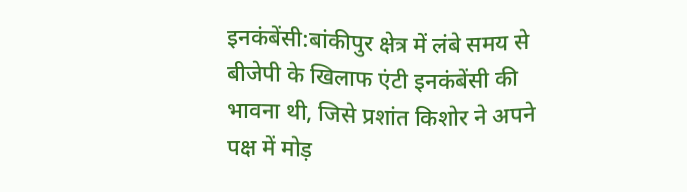इनकंबेंसी:बांकीपुर क्षेत्र में लंबे समय से बीजेपी के खिलाफ एंटी इनकंबेंसी की भावना थी, जिसे प्रशांत किशोर ने अपने पक्ष में मोड़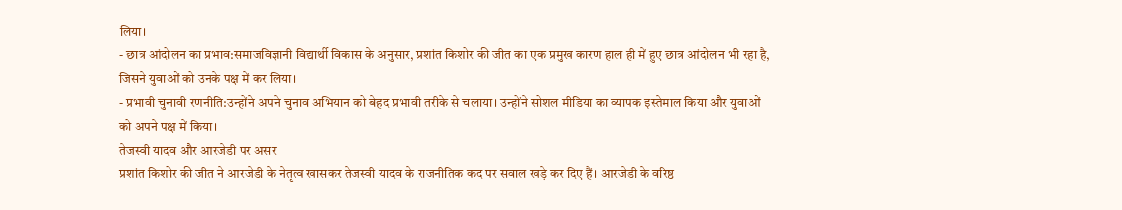लिया।
- छात्र आंदोलन का प्रभाव:समाजविज्ञानी विद्यार्थी विकास के अनुसार, प्रशांत किशोर की जीत का एक प्रमुख कारण हाल ही में हुए छात्र आंदोलन भी रहा है, जिसने युवाओं को उनके पक्ष में कर लिया।
- प्रभावी चुनावी रणनीति:उन्होंने अपने चुनाव अभियान को बेहद प्रभावी तरीके से चलाया। उन्होंने सोशल मीडिया का व्यापक इस्तेमाल किया और युवाओं को अपने पक्ष में किया।
तेजस्वी यादव और आरजेडी पर असर
प्रशांत किशोर की जीत ने आरजेडी के नेतृत्व खासकर तेजस्वी यादव के राजनीतिक कद पर सवाल खड़े कर दिए हैं। आरजेडी के वरिष्ठ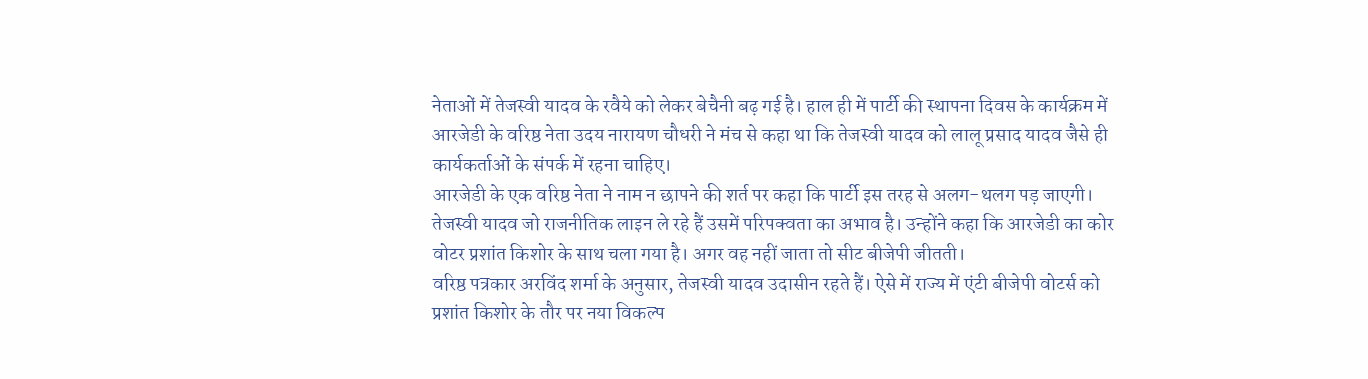नेताओं में तेजस्वी यादव के रवैये को लेकर बेचैनी बढ़ गई है। हाल ही में पार्टी की स्थापना दिवस के कार्यक्रम में आरजेडी के वरिष्ठ नेता उदय नारायण चौधरी ने मंच से कहा था कि तेजस्वी यादव को लालू प्रसाद यादव जैसे ही कार्यकर्ताओं के संपर्क में रहना चाहिए।
आरजेडी के एक वरिष्ठ नेता ने नाम न छापने की शर्त पर कहा कि पार्टी इस तरह से अलग-थलग पड़ जाएगी। तेजस्वी यादव जो राजनीतिक लाइन ले रहे हैं उसमें परिपक्वता का अभाव है। उन्होंने कहा कि आरजेडी का कोर वोटर प्रशांत किशोर के साथ चला गया है। अगर वह नहीं जाता तो सीट बीजेपी जीतती।
वरिष्ठ पत्रकार अरविंद शर्मा के अनुसार, तेजस्वी यादव उदासीन रहते हैं। ऐसे में राज्य में एंटी बीजेपी वोटर्स को प्रशांत किशोर के तौर पर नया विकल्प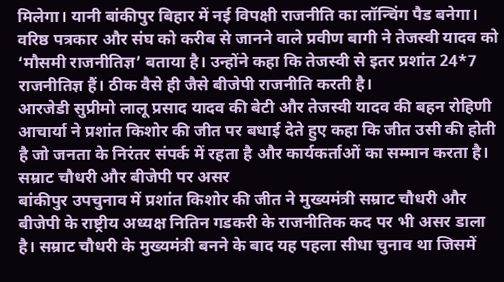मिलेगा। यानी बांकीपुर बिहार में नई विपक्षी राजनीति का लॉन्चिंग पैड बनेगा।
वरिष्ठ पत्रकार और संघ को करीब से जानने वाले प्रवीण बागी ने तेजस्वी यादव को ‘मौसमी राजनीतिज्ञ’ बताया है। उन्होंने कहा कि तेजस्वी से इतर प्रशांत 24*7 राजनीतिज्ञ हैं। ठीक वैसे ही जैसे बीजेपी राजनीति करती है।
आरजेडी सुप्रीमो लालू प्रसाद यादव की बेटी और तेजस्वी यादव की बहन रोहिणी आचार्या ने प्रशांत किशोर की जीत पर बधाई देते हुए कहा कि जीत उसी की होती है जो जनता के निरंतर संपर्क में रहता है और कार्यकर्ताओं का सम्मान करता है।
सम्राट चौधरी और बीजेपी पर असर
बांकीपुर उपचुनाव में प्रशांत किशोर की जीत ने मुख्यमंत्री सम्राट चौधरी और बीजेपी के राष्ट्रीय अध्यक्ष नितिन गडकरी के राजनीतिक कद पर भी असर डाला है। सम्राट चौधरी के मुख्यमंत्री बनने के बाद यह पहला सीधा चुनाव था जिसमें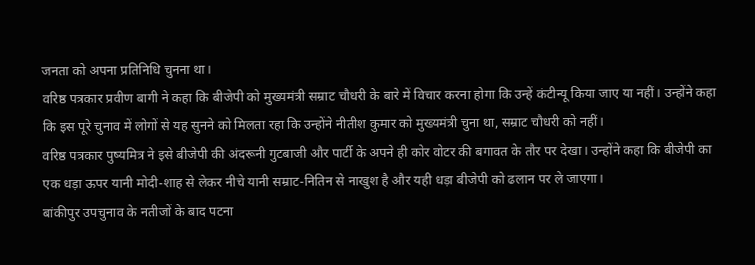जनता को अपना प्रतिनिधि चुनना था।
वरिष्ठ पत्रकार प्रवीण बागी ने कहा कि बीजेपी को मुख्यमंत्री सम्राट चौधरी के बारे में विचार करना होगा कि उन्हें कंटीन्यू किया जाए या नहीं। उन्होंने कहा कि इस पूरे चुनाव में लोगों से यह सुनने को मिलता रहा कि उन्होंने नीतीश कुमार को मुख्यमंत्री चुना था, सम्राट चौधरी को नहीं।
वरिष्ठ पत्रकार पुष्यमित्र ने इसे बीजेपी की अंदरूनी गुटबाजी और पार्टी के अपने ही कोर वोटर की बगावत के तौर पर देखा। उन्होंने कहा कि बीजेपी का एक धड़ा ऊपर यानी मोदी-शाह से लेकर नीचे यानी सम्राट-नितिन से नाखुश है और यही धड़ा बीजेपी को ढलान पर ले जाएगा।
बांकीपुर उपचुनाव के नतीजों के बाद पटना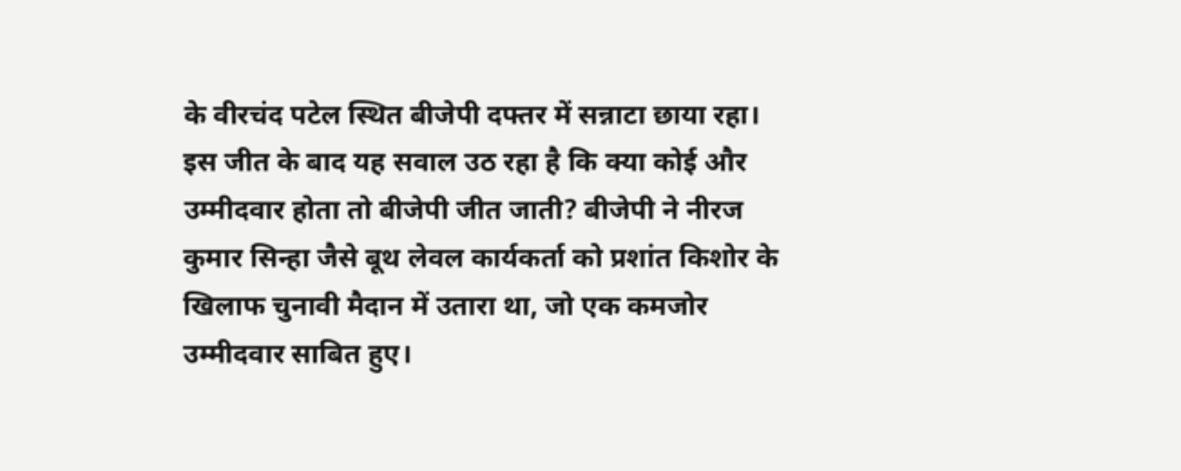के वीरचंद पटेल स्थित बीजेपी दफ्तर में सन्नाटा छाया रहा। इस जीत के बाद यह सवाल उठ रहा है कि क्या कोई और उम्मीदवार होता तो बीजेपी जीत जाती? बीजेपी ने नीरज कुमार सिन्हा जैसे बूथ लेवल कार्यकर्ता को प्रशांत किशोर के खिलाफ चुनावी मैदान में उतारा था, जो एक कमजोर उम्मीदवार साबित हुए।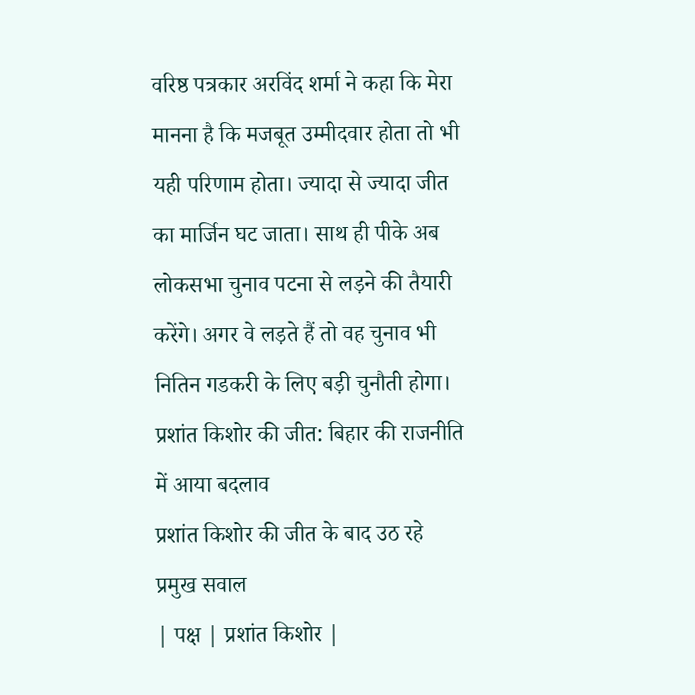वरिष्ठ पत्रकार अरविंद शर्मा ने कहा कि मेरा मानना है कि मजबूत उम्मीदवार होता तो भी यही परिणाम होता। ज्यादा से ज्यादा जीत का मार्जिन घट जाता। साथ ही पीके अब लोकसभा चुनाव पटना से लड़ने की तैयारी करेंगे। अगर वे लड़ते हैं तो वह चुनाव भी नितिन गडकरी के लिए बड़ी चुनौती होगा।
प्रशांत किशोर की जीत: बिहार की राजनीति में आया बदलाव
प्रशांत किशोर की जीत के बाद उठ रहे प्रमुख सवाल
| पक्ष | प्रशांत किशोर |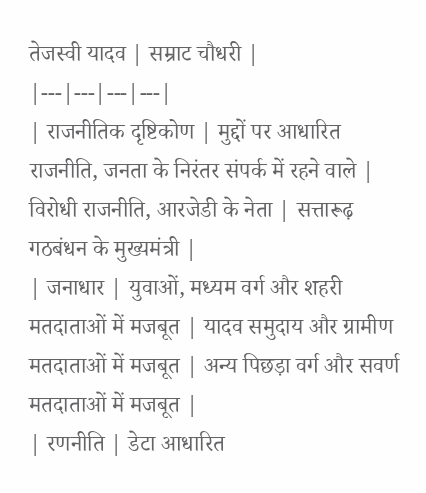तेजस्वी यादव | सम्राट चौधरी |
|---|---|---|---|
| राजनीतिक दृष्टिकोण | मुद्दों पर आधारित राजनीति, जनता के निरंतर संपर्क में रहने वाले | विरोधी राजनीति, आरजेडी के नेता | सत्तारूढ़ गठबंधन के मुख्यमंत्री |
| जनाधार | युवाओं, मध्यम वर्ग और शहरी मतदाताओं में मजबूत | यादव समुदाय और ग्रामीण मतदाताओं में मजबूत | अन्य पिछड़ा वर्ग और सवर्ण मतदाताओं में मजबूत |
| रणनीति | डेटा आधारित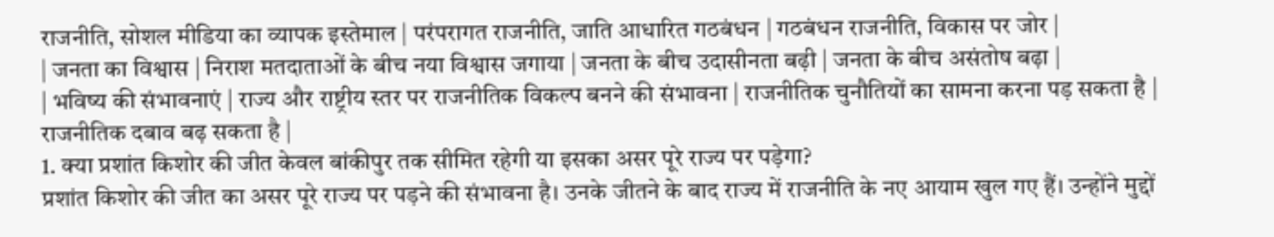राजनीति, सोशल मीडिया का व्यापक इस्तेमाल | परंपरागत राजनीति, जाति आधारित गठबंधन | गठबंधन राजनीति, विकास पर जोर |
| जनता का विश्वास | निराश मतदाताओं के बीच नया विश्वास जगाया | जनता के बीच उदासीनता बढ़ी | जनता के बीच असंतोष बढ़ा |
| भविष्य की संभावनाएं | राज्य और राष्ट्रीय स्तर पर राजनीतिक विकल्प बनने की संभावना | राजनीतिक चुनौतियों का सामना करना पड़ सकता है | राजनीतिक दबाव बढ़ सकता है |
1. क्या प्रशांत किशोर की जीत केवल बांकीपुर तक सीमित रहेगी या इसका असर पूरे राज्य पर पड़ेगा?
प्रशांत किशोर की जीत का असर पूरे राज्य पर पड़ने की संभावना है। उनके जीतने के बाद राज्य में राजनीति के नए आयाम खुल गए हैं। उन्होंने मुद्दों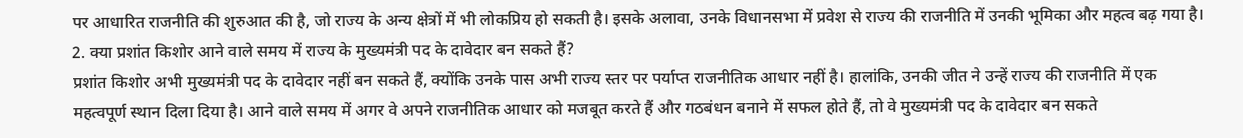पर आधारित राजनीति की शुरुआत की है, जो राज्य के अन्य क्षेत्रों में भी लोकप्रिय हो सकती है। इसके अलावा, उनके विधानसभा में प्रवेश से राज्य की राजनीति में उनकी भूमिका और महत्व बढ़ गया है।
2. क्या प्रशांत किशोर आने वाले समय में राज्य के मुख्यमंत्री पद के दावेदार बन सकते हैं?
प्रशांत किशोर अभी मुख्यमंत्री पद के दावेदार नहीं बन सकते हैं, क्योंकि उनके पास अभी राज्य स्तर पर पर्याप्त राजनीतिक आधार नहीं है। हालांकि, उनकी जीत ने उन्हें राज्य की राजनीति में एक महत्वपूर्ण स्थान दिला दिया है। आने वाले समय में अगर वे अपने राजनीतिक आधार को मजबूत करते हैं और गठबंधन बनाने में सफल होते हैं, तो वे मुख्यमंत्री पद के दावेदार बन सकते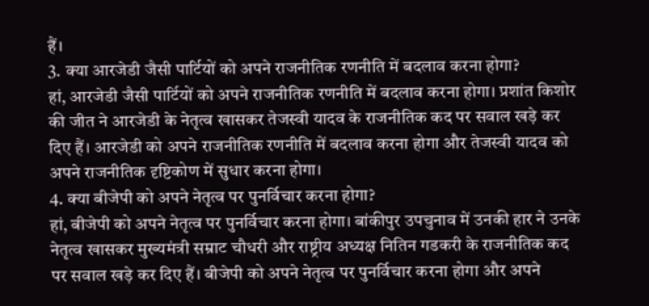हैं।
3. क्या आरजेडी जैसी पार्टियों को अपने राजनीतिक रणनीति में बदलाव करना होगा?
हां, आरजेडी जैसी पार्टियों को अपने राजनीतिक रणनीति में बदलाव करना होगा। प्रशांत किशोर की जीत ने आरजेडी के नेतृत्व खासकर तेजस्वी यादव के राजनीतिक कद पर सवाल खड़े कर दिए हैं। आरजेडी को अपने राजनीतिक रणनीति में बदलाव करना होगा और तेजस्वी यादव को अपने राजनीतिक दृष्टिकोण में सुधार करना होगा।
4. क्या बीजेपी को अपने नेतृत्व पर पुनर्विचार करना होगा?
हां, बीजेपी को अपने नेतृत्व पर पुनर्विचार करना होगा। बांकीपुर उपचुनाव में उनकी हार ने उनके नेतृत्व खासकर मुख्यमंत्री सम्राट चौधरी और राष्ट्रीय अध्यक्ष नितिन गडकरी के राजनीतिक कद पर सवाल खड़े कर दिए हैं। बीजेपी को अपने नेतृत्व पर पुनर्विचार करना होगा और अपने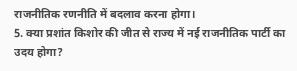राजनीतिक रणनीति में बदलाव करना होगा।
5. क्या प्रशांत किशोर की जीत से राज्य में नई राजनीतिक पार्टी का उदय होगा?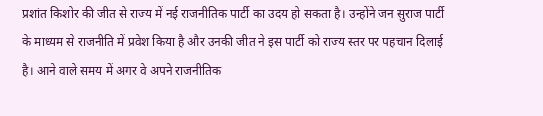प्रशांत किशोर की जीत से राज्य में नई राजनीतिक पार्टी का उदय हो सकता है। उन्होंने जन सुराज पार्टी के माध्यम से राजनीति में प्रवेश किया है और उनकी जीत ने इस पार्टी को राज्य स्तर पर पहचान दिलाई है। आने वाले समय में अगर वे अपने राजनीतिक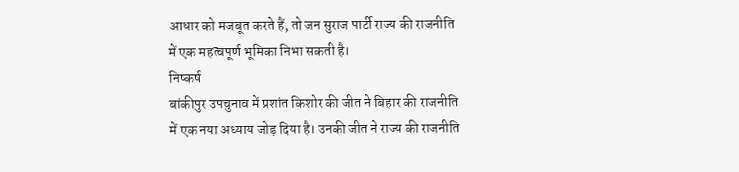आधार को मजबूत करते हैं, तो जन सुराज पार्टी राज्य की राजनीति में एक महत्वपूर्ण भूमिका निभा सकती है।
निष्कर्ष
बांकीपुर उपचुनाव में प्रशांत किशोर की जीत ने बिहार की राजनीति में एक नया अध्याय जोड़ दिया है। उनकी जीत ने राज्य की राजनीति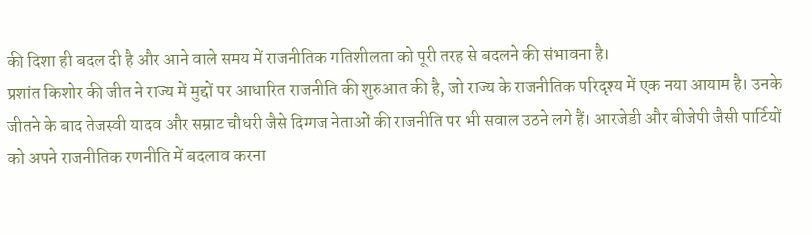की दिशा ही बदल दी है और आने वाले समय में राजनीतिक गतिशीलता को पूरी तरह से बदलने की संभावना है।
प्रशांत किशोर की जीत ने राज्य में मुद्दों पर आधारित राजनीति की शुरुआत की है, जो राज्य के राजनीतिक परिदृश्य में एक नया आयाम है। उनके जीतने के बाद तेजस्वी यादव और सम्राट चौधरी जैसे दिग्गज नेताओं की राजनीति पर भी सवाल उठने लगे हैं। आरजेडी और बीजेपी जैसी पार्टियों को अपने राजनीतिक रणनीति में बदलाव करना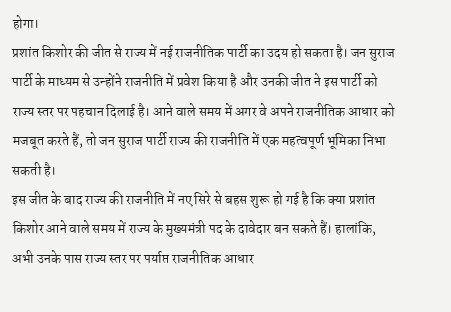होगा।
प्रशांत किशोर की जीत से राज्य में नई राजनीतिक पार्टी का उदय हो सकता है। जन सुराज पार्टी के माध्यम से उन्होंने राजनीति में प्रवेश किया है और उनकी जीत ने इस पार्टी को राज्य स्तर पर पहचान दिलाई है। आने वाले समय में अगर वे अपने राजनीतिक आधार को मजबूत करते हैं, तो जन सुराज पार्टी राज्य की राजनीति में एक महत्वपूर्ण भूमिका निभा सकती है।
इस जीत के बाद राज्य की राजनीति में नए सिरे से बहस शुरू हो गई है कि क्या प्रशांत किशोर आने वाले समय में राज्य के मुख्यमंत्री पद के दावेदार बन सकते हैं। हालांकि, अभी उनके पास राज्य स्तर पर पर्याप्त राजनीतिक आधार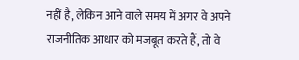नहीं है, लेकिन आने वाले समय में अगर वे अपने राजनीतिक आधार को मजबूत करते हैं, तो वे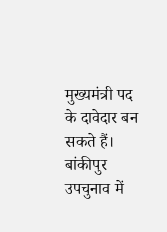मुख्यमंत्री पद के दावेदार बन सकते हैं।
बांकीपुर उपचुनाव में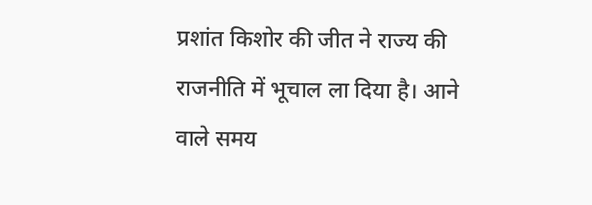प्रशांत किशोर की जीत ने राज्य की राजनीति में भूचाल ला दिया है। आने वाले समय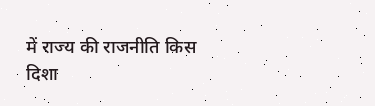में राज्य की राजनीति किस दिशा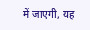में जाएगी, यह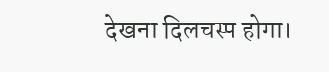देखना दिलचस्प होगा।